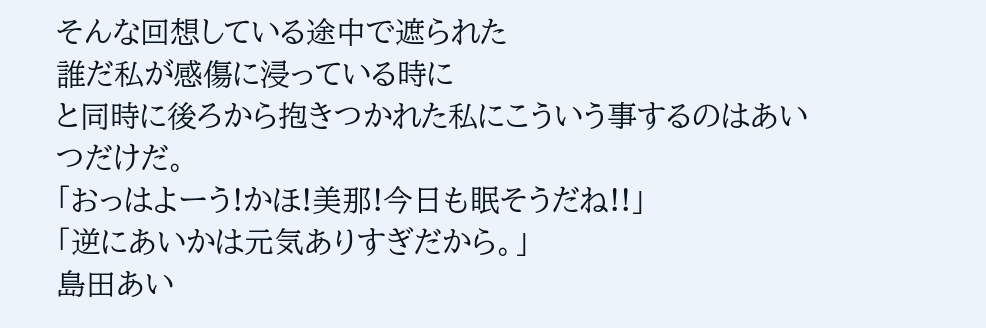そんな回想している途中で遮られた
誰だ私が感傷に浸っている時に
と同時に後ろから抱きつかれた私にこういう事するのはあいつだけだ。
「おっはよーう!かほ!美那!今日も眠そうだね!!」
「逆にあいかは元気ありすぎだから。」
島田あい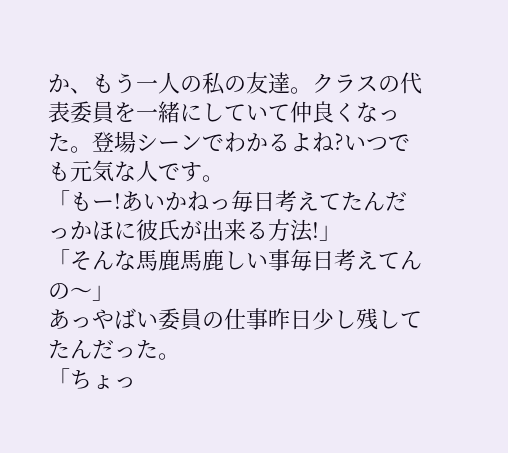か、もう一人の私の友達。クラスの代表委員を一緒にしていて仲良くなった。登場シーンでわかるよね?いつでも元気な人です。
「もー!あいかねっ毎日考えてたんだっかほに彼氏が出来る方法!」
「そんな馬鹿馬鹿しい事毎日考えてんの〜」
あっやばい委員の仕事昨日少し残してたんだった。
「ちょっ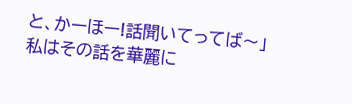と、かーほー!話聞いてってば〜」
私はその話を華麗に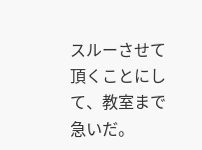スルーさせて頂くことにして、教室まで急いだ。